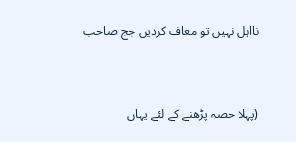نااہل نہیں تو معاف کردیں جج صاحب


(پہلا حصہ پڑھنے کے لئے یہاں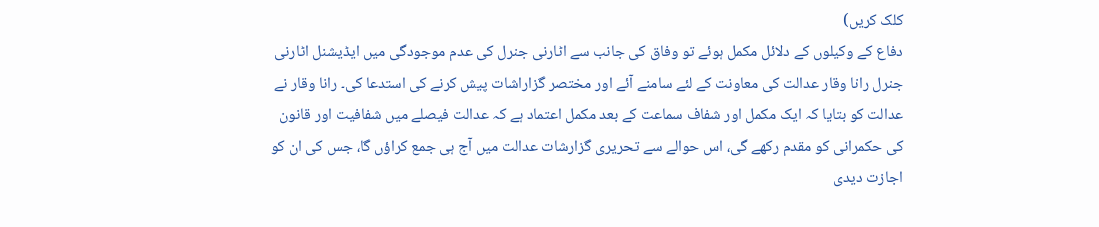کلک کریں)
دفاع کے وکیلوں کے دلائل مکمل ہوئے تو وفاق کی جانب سے اٹارنی جنرل کی عدم موجودگی میں ایڈیشنل اٹارنی جنرل رانا وقار عدالت کی معاونت کے لئے سامنے آئے اور مختصر گزاراشات پیش کرنے کی استدعا کی۔ رانا وقار نے عدالت کو بتایا کہ ایک مکمل اور شفاف سماعت کے بعد مکمل اعتماد ہے کہ عدالت فیصلے میں شفافیت اور قانون کی حکمرانی کو مقدم رکھے گی، اس حوالے سے تحریری گزارشات عدالت میں آج ہی جمع کراؤں گا، جس کی ان کو اجازت دیدی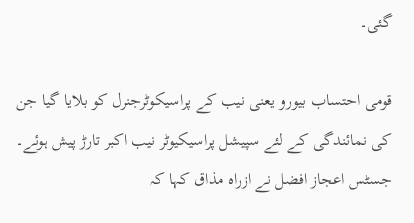گئی۔

قومی احتساب بیورو یعنی نیب کے پراسیکوٹرجنرل کو بلایا گیا جن کی نمائندگی کے لئے سپیشل پراسیکیوٹر نیب اکبر تارڑ پیش ہوئے۔ جسٹس اعجاز افضل نے ازراہ مذاق کہا کہ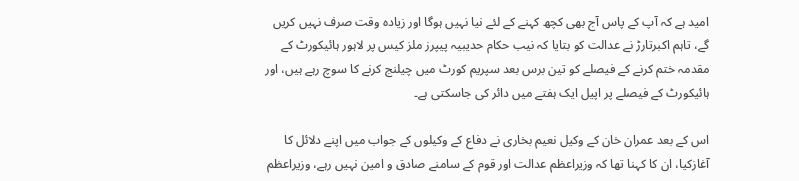امید ہے کہ آپ کے پاس آج بھی کچھ کہنے کے لئے نیا نہیں ہوگا اور زیادہ وقت صرف نہیں کریں گے، تاہم اکبرتارڑ نے عدالت کو بتایا کہ نیب حکام حدیبیہ پیپرز ملز کیس پر لاہور ہائیکورٹ کے مقدمہ ختم کرنے کے فیصلے کو تین برس بعد سپریم کورٹ میں چیلنج کرنے کا سوچ رہے ہیں، اور ہائیکورٹ کے فیصلے پر اپیل ایک ہفتے میں دائر کی جاسکتی ہے۔

اس کے بعد عمران خان کے وکیل نعیم بخاری نے دفاع کے وکیلوں کے جواب میں اپنے دلائل کا آغازکیا، ان کا کہنا تھا کہ وزیراعظم عدالت اور قوم کے سامنے صادق و امین نہیں رہے، وزیراعظم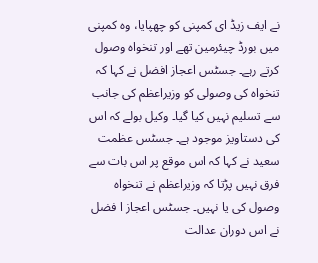نے ایف زیڈ ای کمپنی کو چھپایا، وہ کمپنی میں بورڈ چیئرمین تھے اور تنخواہ وصول کرتے رہے۔ جسٹس اعجاز افضل نے کہا کہ تنخواہ کی وصولی کو وزیراعظم کی جانب سے تسلیم نہیں کیا گیا۔ وکیل بولے کہ اس کی دستاویز موجود ہے۔ جسٹس عظمت سعید نے کہا کہ اس موقع پر اس بات سے فرق نہیں پڑتا کہ وزیراعظم نے تنخواہ وصول کی یا نہیں۔ جسٹس اعجاز ا فضل نے اس دوران عدالت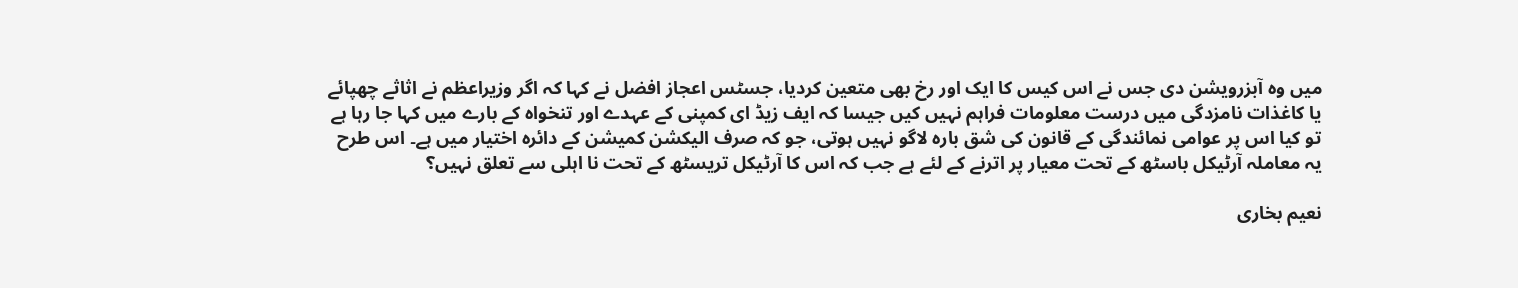میں وہ آبزرویشن دی جس نے اس کیس کا ایک اور رخ بھی متعین کردیا، جسٹس اعجاز افضل نے کہا کہ اگر وزیراعظم نے اثاثے چھپائے یا کاغذات نامزدگی میں درست معلومات فراہم نہیں کیں جیسا کہ ایف زیڈ ای کمپنی کے عہدے اور تنخواہ کے بارے میں کہا جا رہا ہے تو کیا اس پر عوامی نمائندگی کے قانون کی شق بارہ لاگو نہیں ہوتی، جو کہ صرف الیکشن کمیشن کے دائرہ اختیار میں ہے۔ اس طرح یہ معاملہ آرٹیکل باسٹھ کے تحت معیار پر اترنے کے لئے ہے جب کہ اس کا آرٹیکل تریسٹھ کے تحت نا اہلی سے تعلق نہیں؟

نعیم بخاری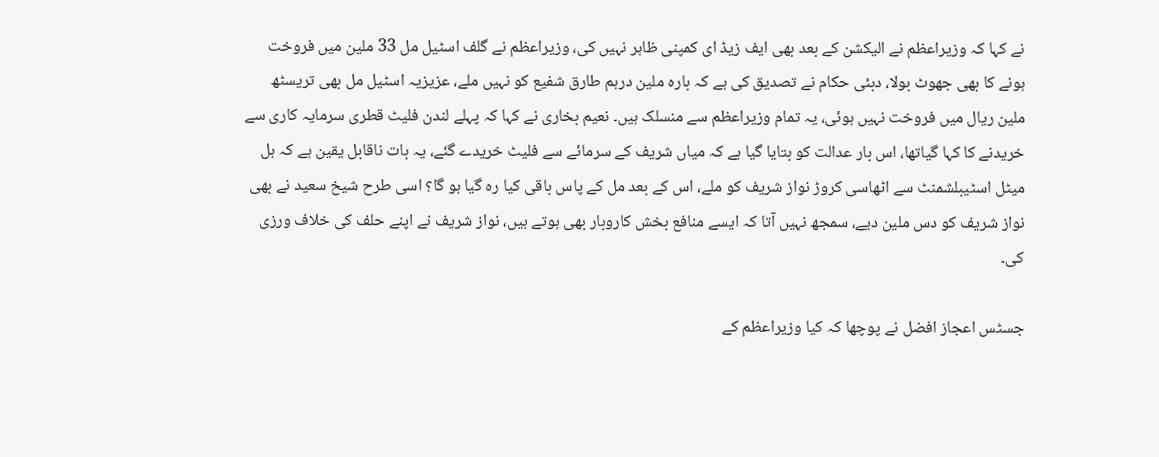نے کہا کہ وزیراعظم نے الیکشن کے بعد بھی ایف زیڈ ای کمپنی ظاہر نہیں کی، وزیراعظم نے گلف اسٹیل مل 33 ملین میں فروخت ہونے کا بھی جھوٹ بولا، دبئی حکام نے تصدیق کی ہے کہ بارہ ملین درہم طارق شفیع کو نہیں ملے، عزیزیہ اسٹیل مل بھی تریسٹھ ملین ریال میں فروخت نہیں ہوئی، یہ تمام وزیراعظم سے منسلک ہیں۔ نعیم بخاری نے کہا کہ پہلے لندن فلیٹ قطری سرمایہ کاری سے خریدنے کا کہا گیاتھا، اس بار عدالت کو بتایا گیا ہے کہ میاں شریف کے سرمائے سے فلیٹ خریدے گئے، یہ بات ناقابل یقین ہے کہ ہل میٹل اسٹیبلشمنٹ سے اٹھاسی کروڑ نواز شریف کو ملے، اس کے بعد مل کے پاس باقی کیا رہ گیا ہو گا؟ اسی طرح شیخ سعید نے بھی نواز شریف کو دس ملین دیے، سمجھ نہیں آتا کہ ایسے منافع بخش کاروبار بھی ہوتے ہیں، نواز شریف نے اپنے حلف کی خلاف ورزی کی۔

جسٹس اعجاز افضل نے پوچھا کہ کیا وزیراعظم کے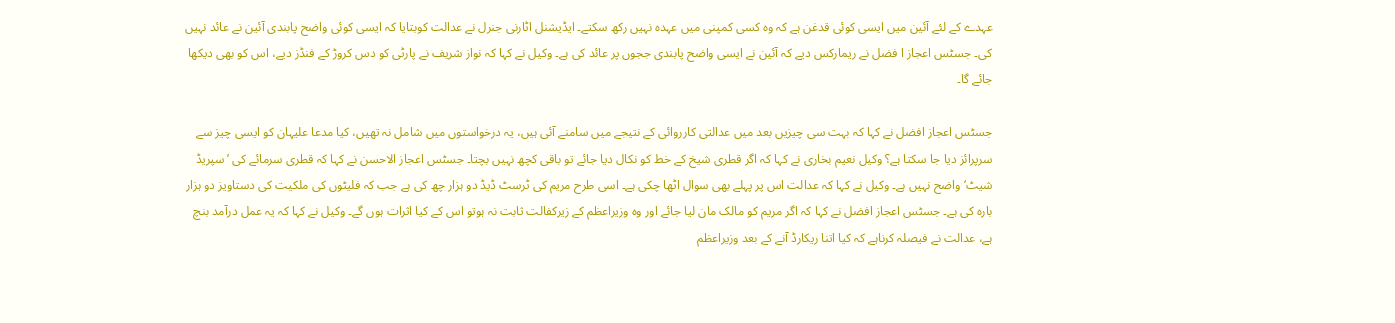عہدے کے لئے آئین میں ایسی کوئی قدغن ہے کہ وہ کسی کمپنی میں عہدہ نہیں رکھ سکتے۔ ایڈیشنل اٹارنی جنرل نے عدالت کوبتایا کہ ایسی کوئی واضح پابندی آئین نے عائد نہیں کی۔ جسٹس اعجاز ا فضل نے ریمارکس دیے کہ آئین نے ایسی واضح پابندی ججوں پر عائد کی ہے۔ وکیل نے کہا کہ نواز شریف نے پارٹی کو دس کروڑ کے فنڈز دیے، اس کو بھی دیکھا جائے گا۔

جسٹس اعجاز افضل نے کہا کہ بہت سی چیزیں بعد میں عدالتی کارروائی کے نتیجے میں سامنے آئی ہیں، یہ درخواستوں میں شامل نہ تھیں، کیا مدعا علیہان کو ایسی چیز سے سرپرائز دیا جا سکتا ہے؟ وکیل نعیم بخاری نے کہا کہ اگر قطری شیخ کے خط کو نکال دیا جائے تو باقی کچھ نہیں بچتا۔ جسٹس اعجاز الاحسن نے کہا کہ قطری سرمائے کی ’سپریڈ شیٹ‘ واضح نہیں ہے۔ وکیل نے کہا کہ عدالت اس پر پہلے بھی سوال اٹھا چکی ہے۔ اسی طرح مریم کی ٹرسٹ ڈیڈ دو ہزار چھ کی ہے جب کہ فلیٹوں کی ملکیت کی دستاویز دو ہزار بارہ کی ہے۔ جسٹس اعجاز افضل نے کہا کہ اگر مریم کو مالک مان لیا جائے اور وہ وزیراعظم کے زیرکفالت ثابت نہ ہوتو اس کے کیا اثرات ہوں گے۔ وکیل نے کہا کہ یہ عمل درآمد بنچ ہے، عدالت نے فیصلہ کرناہے کہ کیا اتنا ریکارڈ آنے کے بعد وزیراعظم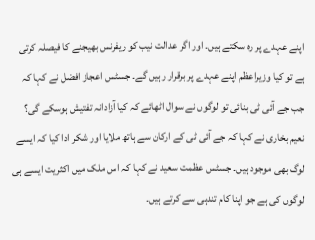اپنے عہدے پر رہ سکتے ہیں۔ اور اگر عدالت نیب کو ریفرنس بھیجنے کا فیصلہ کرتی ہے تو کیا وزیراعظم اپنے عہدے پر برقرار رہیں گے۔ جسٹس اعجاز افضل نے کہا کہ جب جے آئی ٹی بنائی تو لوگوں نے سوال اٹھائے کہ کیا آزادانہ تفتیش ہوسکے گی؟ نعیم بخاری نے کہا کہ جے آئی ٹی کے ارکان سے ہاتھ ملایا اور شکر ادا کیا کہ ایسے لوگ بھی موجود ہیں۔ جسٹس عظمت سعید نے کہا کہ اس ملک میں اکثریت ایسے ہی لوگوں کی ہے جو اپنا کام تندہی سے کرتے ہیں۔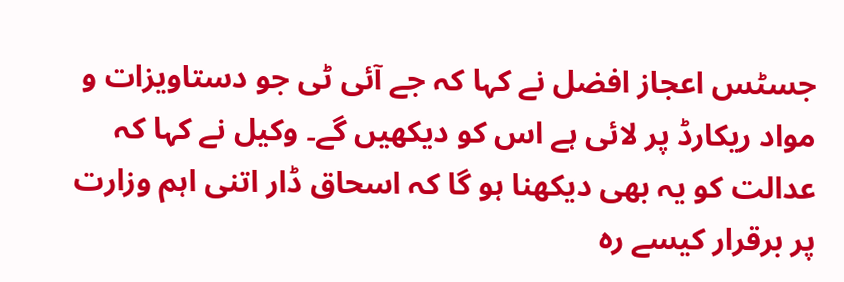جسٹس اعجاز افضل نے کہا کہ جے آئی ٹی جو دستاویزات و مواد ریکارڈ پر لائی ہے اس کو دیکھیں گے۔ وکیل نے کہا کہ عدالت کو یہ بھی دیکھنا ہو گا کہ اسحاق ڈار اتنی اہم وزارت پر برقرار کیسے رہ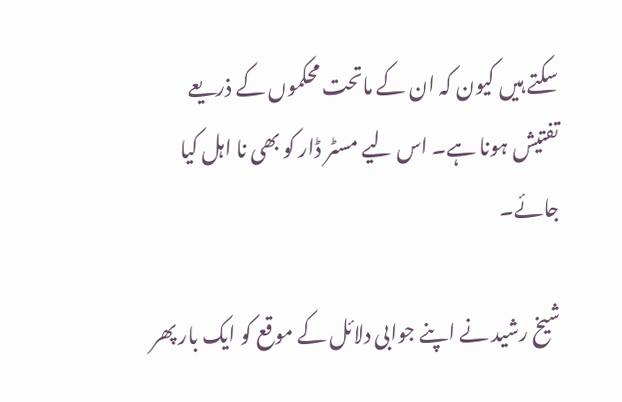سکتے ہیں کیون کہ ان کے ماتحت محکموں کے ذریعے تفتیش ہونا ہے۔ اس لیے مسٹر ڈار کو بھی نا اہل کیا جائے۔

شیخ رشید نے اپنے جوابی دلائل کے موقع کو ایک بار پھر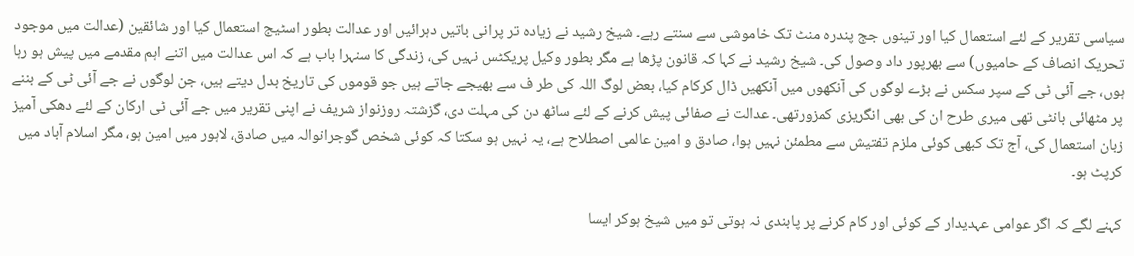سیاسی تقریر کے لئے استعمال کیا اور تینوں جج پندرہ منٹ تک خاموشی سے سنتے رہے۔ شیخ رشید نے زیادہ تر پرانی باتیں دہرائیں اور عدالت بطور اسٹیج استعمال کیا اور شائقین (عدالت میں موجود تحریک انصاف کے حامیوں) سے بھرپور داد وصول کی۔ شیخ رشید نے کہا کہ قانون پڑھا ہے مگر بطور وکیل پریکٹس نہیں کی، زندگی کا سنہرا باب ہے کہ اس عدالت میں اتنے اہم مقدمے میں پیش ہو رہا ہوں، جے آئی ٹی کے سپر سکس نے بڑے لوگوں کی آنکھوں میں آنکھیں ڈال کرکام کیا، بعض لوگ اللہ کی طر ف سے بھیجے جاتے ہیں جو قوموں کی تاریخ بدل دیتے ہیں، جن لوگوں نے جے آئی ٹی کے بننے پر مٹھائی بانٹی تھی میری طرح ان کی بھی انگریزی کمزورتھی۔ عدالت نے صفائی پیش کرنے کے لئے ساٹھ دن کی مہلت دی، گزشتہ روزنواز شریف نے اپنی تقریر میں جے آئی ٹی ارکان کے لئے دھکی آمیز زبان استعمال کی، آج تک کبھی کوئی ملزم تفتیش سے مطمئن نہیں ہوا، صادق و امین عالمی اصطلاح ہے، یہ نہیں ہو سکتا کہ کوئی شخص گوجرانوالہ میں صادق، لاہور میں امین ہو، مگر اسلام آباد میں کرپٹ ہو۔

کہنے لگے کہ اگر عوامی عہدیدار کے کوئی اور کام کرنے پر پابندی نہ ہوتی تو میں شیخ ہوکر ایسا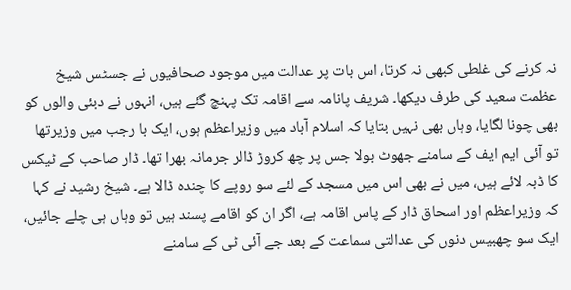نہ کرنے کی غلطی کبھی نہ کرتا، اس بات پر عدالت میں موجود صحافیوں نے جسٹس شیخ عظمت سعید کی طرف دیکھا۔ شریف پانامہ سے اقامہ تک پہنچ گئے ہیں، انہوں نے دبئی والوں کو بھی چونا لگایا، وہاں بھی نہیں بتایا کہ اسلام آباد میں وزیراعظم ہوں، ایک با رجب میں وزیرتھا تو آئی ایم ایف کے سامنے جھوٹ بولا جس پر چھ کروڑ ڈالر جرمانہ بھرا تھا۔ ڈار صاحب کے ٹیکس کا ڈبہ لائے ہیں، میں نے بھی اس میں مسجد کے لئے سو روپے کا چندہ ڈالا ہے۔ شیخ رشید نے کہا کہ وزیراعظم اور اسحاق ڈار کے پاس اقامہ ہے، اگر ان کو اقامے پسند ہیں تو وہاں ہی چلے جائیں، ایک سو چھبیس دنوں کی عدالتی سماعت کے بعد جے آئی ٹی کے سامنے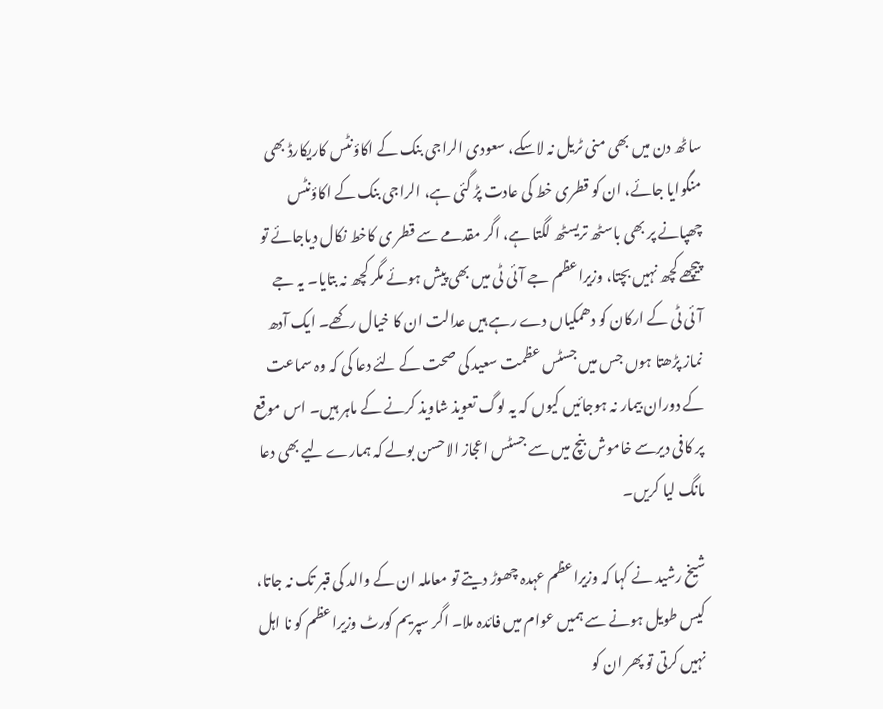ساٹھ دن میں بھی منی ٹریل نہ لاسکے، سعودی الراجی بنک کے اکاؤنٹس کاریکارڈ بھی منگوایا جائے، ان کو قطری خط کی عادت پڑ گئی ہے، الراجی بنک کے اکاؤنٹس چھپانے پر بھی باسٹھ تریسٹھ لگتا ہے، اگر مقدمے سے قطر ی کاخط نکال دیاجائے تو پیچھے کچھ نہیں بچتا، وزیراعظم جے آئی ٹی میں بھی پیش ہوئے مگر کچھ نہ بتایا۔ یہ جے آئی ٹی کے ارکان کو دھمکیاں دے رہے ہیں عدالت ان کا خیال رکھے۔ ایک آدھ نماز پڑھتا ہوں جس میں جسٹس عظمت سعید کی صحت کے لئے دعا کی کہ وہ سماعت کے دوران بیمار نہ ہوجائیں کیوں کہ یہ لوگ تعویذ شاویذ کرنے کے ماہر ہیں۔ اس موقع پر کافی دیرسے خاموش بنچ میں سے جسٹس اعجاز الاحسن بولے کہ ہمارے لیے بھی دعا مانگ لیا کریں۔

شیخ رشید نے کہا کہ وزیراعظم عہدہ چھوڑ دیتے تو معاملہ ان کے والد کی قبر تک نہ جاتا، کیس طویل ہونے سے ہمیں عوام میں فائدہ ملا۔ اگر سپریم کورٹ وزیراعظم کو نا اہل نہیں کرتی تو پھر ان کو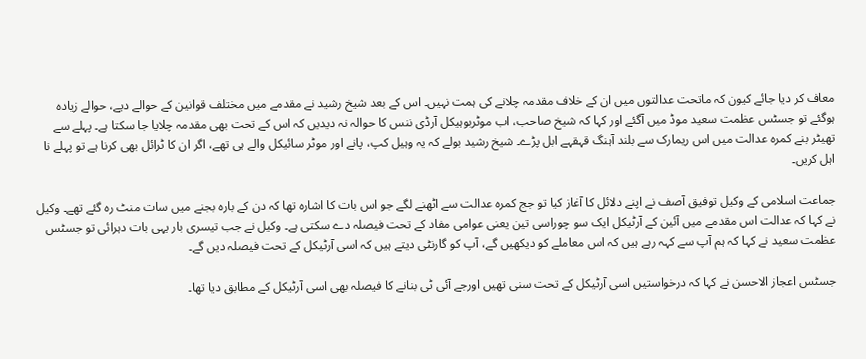معاف کر دیا جائے کیون کہ ماتحت عدالتوں میں ان کے خلاف مقدمہ چلانے کی ہمت نہیں۔ اس کے بعد شیخ رشید نے مقدمے میں مختلف قوانین کے حوالے دیے، حوالے زیادہ ہوگئے تو جسٹس عظمت سعید موڈ میں آگئے اور کہا کہ شیخ صاحب، اب موٹربوہیکل آرڈی ننس کا حوالہ نہ دیدیں کہ اس کے تحت بھی مقدمہ چلایا جا سکتا ہے۔ پہلے سے تھیٹر بنے کمرہ عدالت میں اس ریمارک سے بلند آہنگ قہقہے ابل پڑے۔ شیخ رشید بولے کہ یہ وہیل کپ، پانے اور موٹر سائیکل والے ہی تھے، اگر ان کا ٹرائل بھی کرنا ہے تو پہلے نا اہل کریں۔

جماعت اسلامی کے وکیل توفیق آصف نے اپنے دلائل کا آغاز کیا تو جج کمرہ عدالت سے اٹھنے لگے جو اس بات کا اشارہ تھا کہ دن کے بارہ بجنے میں سات منٹ رہ گئے تھے۔ وکیل نے کہا کہ عدالت اس مقدمے میں آئین کے آرٹیکل ایک سو چوراسی تین یعنی عوامی مفاد کے تحت فیصلہ دے سکتی ہے۔ وکیل نے جب تیسری بار یہی بات دہرائی تو جسٹس عظمت سعید نے کہا کہ ہم آپ سے کہہ رہے ہیں کہ اس معاملے کو دیکھیں گے، آپ کو گارنٹی دیتے ہیں کہ اسی آرٹیکل کے تحت فیصلہ دیں گے۔

جسٹس اعجاز الاحسن نے کہا کہ درخواستیں اسی آرٹیکل کے تحت سنی تھیں اورجے آئی ٹی بنانے کا فیصلہ بھی اسی آرٹیکل کے مطابق دیا تھا۔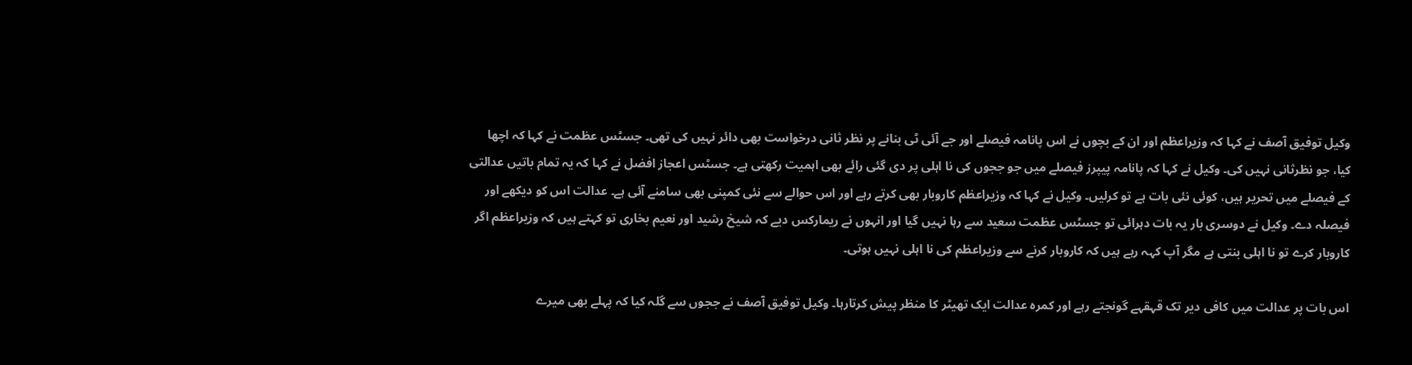وکیل توفیق آصف نے کہا کہ وزیراعظم اور ان کے بچوں نے اس پانامہ فیصلے اور جے آئی ٹی بنانے پر نظر ثانی درخواست بھی دائر نہیں کی تھی۔ جسٹس عظمت نے کہا کہ اچھا کیا، جو نظرثانی نہیں کی۔ وکیل نے کہا کہ پانامہ پیپرز فیصلے میں جو ججوں کی نا اہلی پر دی گئی رائے بھی اہمیت رکھتی ہے۔ جسٹس اعجاز افضل نے کہا کہ یہ تمام باتیں عدالتی کے فیصلے میں تحریر ہیں، کوئی نئی بات ہے تو کرلیں۔ وکیل نے کہا کہ وزیراعظم کاروبار بھی کرتے رہے اور اس حوالے سے نئی کمپنی بھی سامنے آئی ہے۔ عدالت اس کو دیکھے اور فیصلہ دے۔ وکیل نے دوسری بار یہ بات دہرائی تو جسٹس عظمت سعید سے رہا نہیں گیا اور انہوں نے ریمارکس دیے کہ شیخ رشید اور نعیم بخاری تو کہتے ہیں کہ وزیراعظم اگر کاروبار کرے تو نا اہلی بنتی ہے مگر آپ کہہ رہے ہیں کہ کاروبار کرنے سے وزیراعظم کی نا اہلی نہیں ہوتی۔

اس بات پر عدالت میں کافی دیر تک قہقہے گونجتے رہے اور کمرہ عدالت ایک تھیٹر کا منظر پیش کرتارہا۔ وکیل توفیق آصف نے ججوں سے گلہ کیا کہ پہلے بھی میرے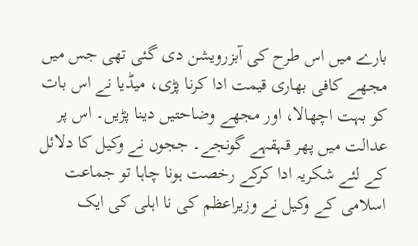بارے میں اس طرح کی آبزرویشن دی گئی تھی جس میں مجھے کافی بھاری قیمت ادا کرنا پڑی، میڈیا نے اس بات کو بہت اچھالا، اور مجھے وضاحتیں دینا پڑیں۔ اس پر عدالت میں پھر قہقہے گونجے۔ ججوں نے وکیل کا دلائل کے لئے شکریہ ادا کرکے رخصت ہونا چاہا تو جماعت اسلامی کے وکیل نے وزیراعظم کی نا اہلی کی ایک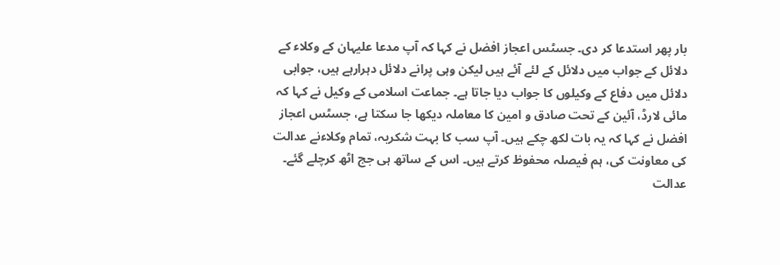بار پھر استدعا کر دی۔ جسٹس اعجاز افضل نے کہا کہ آپ مدعا علیہان کے وکلاء کے دلائل کے جواب میں دلائل کے لئے آئے ہیں لیکن وہی پرانے دلائل دہرارہے ہیں، جوابی دلائل میں دفاع کے وکیلوں کا جواب دیا جاتا ہے۔ جماعت اسلامی کے وکیل نے کہا کہ مائی لارڈ، آئین کے تحت صادق و امین کا معاملہ دیکھا جا سکتا ہے، جسٹس اعجاز افضل نے کہا کہ یہ بات لکھ چکے ہیں۔ آپ سب کا بہت شکریہ، تمام وکلاءنے عدالت کی معاونت کی، ہم فیصلہ محفوظ کرتے ہیں۔ اس کے ساتھ ہی جج اٹھ کرچلے گئے۔ عدالت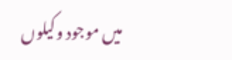میں موجود وکیلوں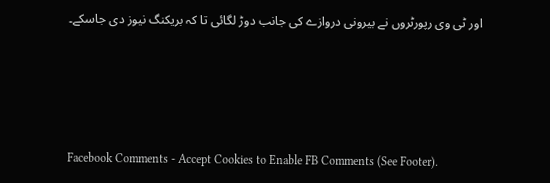اور ٹی وی رپورٹروں نے بیرونی دروازے کی جانب دوڑ لگائی تا کہ بریکنگ نیوز دی جاسکے۔




Facebook Comments - Accept Cookies to Enable FB Comments (See Footer).